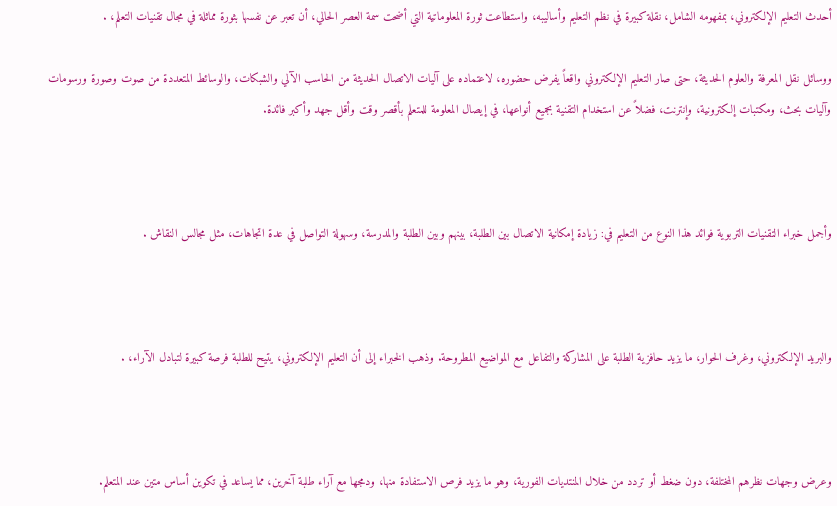أحدث التعليم الإلكتروني، بمفهومه الشامل، نقلة كبيرة في نظم التعليم وأساليبه، واستطاعت ثورة المعلوماتية التي أضحت سمة العصر الحالي، أن تعبر عن نفسها بثورة مماثلة في مجال تقنيات التعلم، .

ووسائل نقل المعرفة والعلوم الحديثة، حتى صار التعليم الإلكتروني واقعاً يفرض حضوره، لاعتماده على آليات الاتصال الحديثة من الحاسب الآلي والشبكات، والوسائط المتعددة من صوت وصورة ورسومات وآليات بحث، ومكتبات إلكترونية، وإنترنت، فضلاً عن استخدام التقنية بجميع أنواعها، في إيصال المعلومة للمتعلم بأقصر وقت وأقل جهد وأكبر فائدة.



وأجمل خبراء التقنيات التربوية فوائد هذا النوع من التعليم في: زيادة إمكانية الاتصال بين الطلبة، بينهم وبين الطلبة والمدرسة، وسهولة التواصل في عدة اتجاهات، مثل مجالس النقاش .



والبريد الإلكتروني، وغرف الحوار، ما يزيد حافزية الطلبة على المشاركة والتفاعل مع المواضيع المطروحة. وذهب الخبراء إلى أن التعليم الإلكتروني، يتيح للطلبة فرصة كبيرة لتبادل الآراء، .



وعرض وجهات نظرهم المختلفة، دون ضغط أو تردد من خلال المنتديات الفورية، وهو ما يزيد فرص الاستفادة منها، ودمجها مع آراء طلبة آخرين، مما يساعد في تكوين أساس متين عند المتعلم.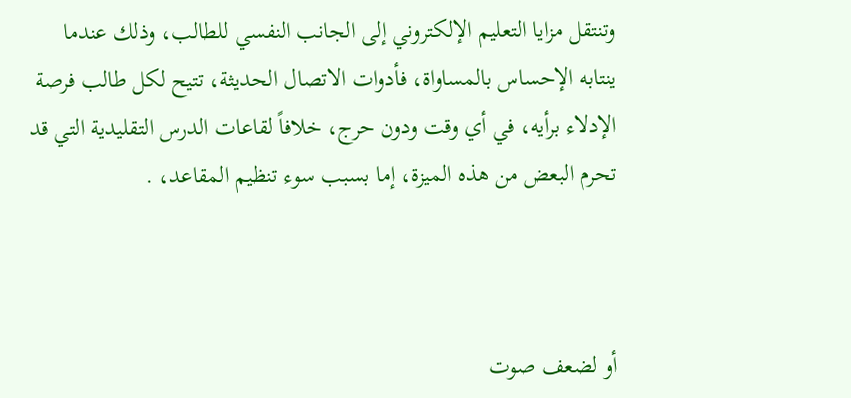وتنتقل مزايا التعليم الإلكتروني إلى الجانب النفسي للطالب، وذلك عندما ينتابه الإحساس بالمساواة، فأدوات الاتصال الحديثة، تتيح لكل طالب فرصة الإدلاء برأيه، في أي وقت ودون حرج، خلافاً لقاعات الدرس التقليدية التي قد تحرم البعض من هذه الميزة، إما بسبب سوء تنظيم المقاعد، .



أو لضعف صوت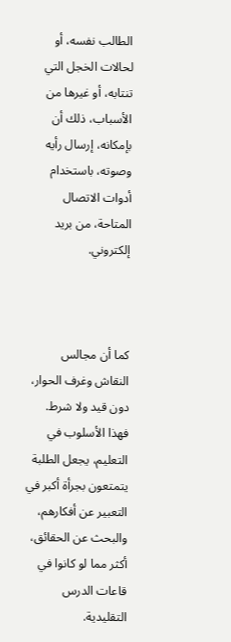الطالب نفسه، أو لحالات الخجل التي تنتابه، أو غيرها من الأسباب، ذلك أن بإمكانه، إرسال رأيه وصوته، باستخدام أدوات الاتصال المتاحة، من بريد إلكتروني.



كما أن مجالس النقاش وغرف الحوار، دون قيد ولا شرط. فهذا الأسلوب في التعليم، يجعل الطلبة يتمتعون بجرأة أكبر في التعبير عن أفكارهم، والبحث عن الحقائق، أكثر مما لو كانوا في قاعات الدرس التقليدية.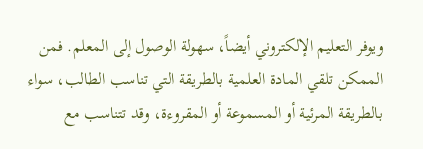ويوفر التعليم الإلكتروني أيضاً، سهولة الوصول إلى المعلم. فمن الممكن تلقي المادة العلمية بالطريقة التي تناسب الطالب، سواء بالطريقة المرئية أو المسموعة أو المقروءة، وقد تتناسب مع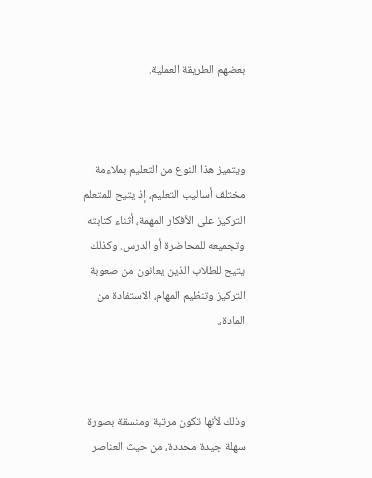بعضهم الطريقة العملية.



ويتميز هذا النوع من التعليم بملاءمة مختلف أساليب التعليم، إذ يتيح للمتعلم التركيز على الأفكار المهمة، أثناء كتابته وتجميعه للمحاضرة أو الدرس. وكذلك يتيح للطلاب الذين يعانون من صعوبة التركيز وتنظيم المهام، الاستفادة من المادة،.



وذلك لأنها تكون مرتبة ومنسقة بصورة سهلة جيدة محددة، من حيث العناصر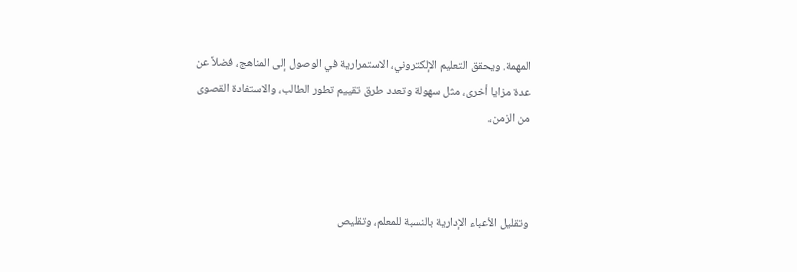المهمة. ويحقق التعليم الإلكتروني، الاستمرارية في الوصول إلى المناهج، فضلاً عن عدة مزايا أخرى، مثل سهولة وتعدد طرق تقييم تطور الطالب، والاستفادة القصوى من الزمن،.



وتقليل الأعباء الإدارية بالنسبة للمعلم، وتقليص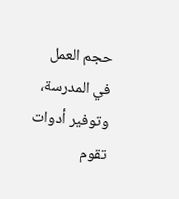حجم العمل في المدرسة، وتوفير أدوات تقوم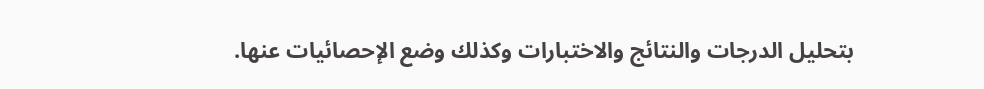بتحليل الدرجات والنتائج والاختبارات وكذلك وضع الإحصائيات عنها.